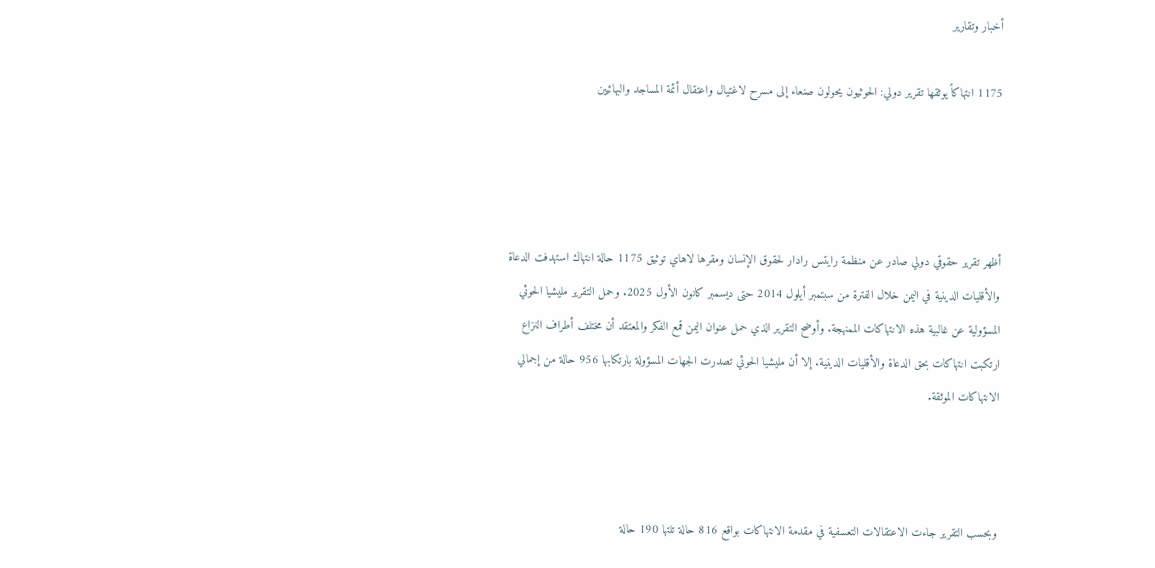أخبار وتقارير

1175 انتهاكاً يوثقها تقرير دولي: الحوثيون يحولون صنعاء إلى مسرح لاغتيال واعتقال أئمة المساجد والبهائيين




أظهر تقرير حقوقي دولي صادر عن منظمة رايتس رادار لحقوق الإنسان ومقرها لاهاي توثيق 1175 حالة انتهاك استهدفت الدعاة والأقليات الدينية في اليمن خلال الفترة من سبتمبر أيلول 2014 حتى ديسمبر كانون الأول 2025. وحمل التقرير مليشيا الحوثي المسؤولية عن غالبية هذه الانتهاكات الممنهجة. وأوضح التقرير الذي حمل عنوان اليمن قمع الفكر والمعتقد أن مختلف أطراف النزاع ارتكبت انتهاكات بحق الدعاة والأقليات الدينية. إلا أن مليشيا الحوثي تصدرت الجهات المسؤولة بارتكابها 956 حالة من إجمالي الانتهاكات الموثقة.



وبحسب التقرير جاءت الاعتقالات التعسفية في مقدمة الانتهاكات بواقع 816 حالة تلتها 190 حالة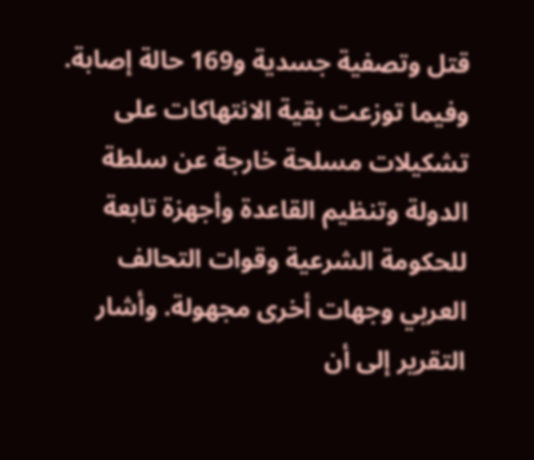قتل وتصفية جسدية و169 حالة إصابة. وفيما توزعت بقية الانتهاكات على تشكيلات مسلحة خارجة عن سلطة الدولة وتنظيم القاعدة وأجهزة تابعة للحكومة الشرعية وقوات التحالف العربي وجهات أخرى مجهولة. وأشار التقرير إلى أن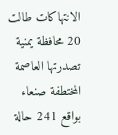الانتهاكات طالت 20 محافظة يمنية تصدرتها العاصمة المختطفة صنعاء بواقع 241 حالة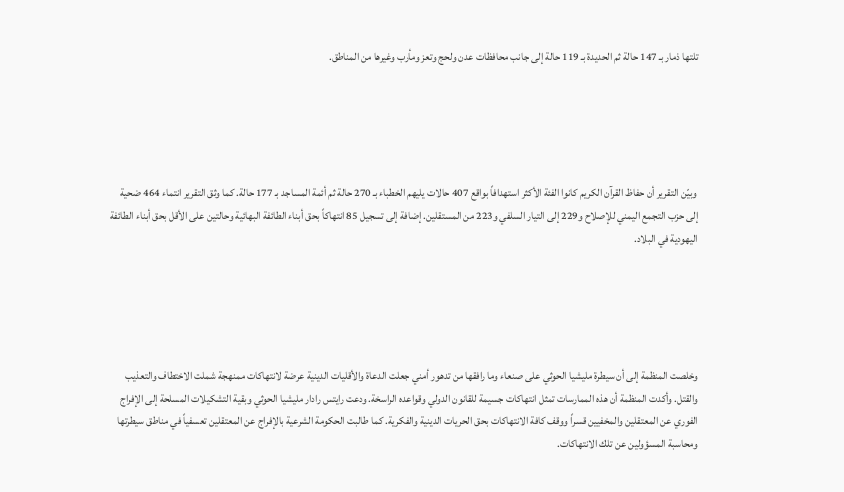تلتها ذمار بـ 147 حالة ثم الحديدة بـ 119 حالة إلى جانب محافظات عدن ولحج وتعز ومأرب وغيرها من المناطق.





وبيّن التقرير أن حفاظ القرآن الكريم كانوا الفئة الأكثر استهدافاً بواقع 407 حالات يليهم الخطباء بـ 270 حالة ثم أئمة المساجد بـ 177 حالة. كما وثق التقرير انتماء 464 ضحية إلى حزب التجمع اليمني للإصلاح و229 إلى التيار السلفي و223 من المستقلين. إضافة إلى تسجيل 85 انتهاكاً بحق أبناء الطائفة البهائية وحالتين على الأقل بحق أبناء الطائفة اليهودية في البلاد.





وخلصت المنظمة إلى أن سيطرة مليشيا الحوثي على صنعاء وما رافقها من تدهور أمني جعلت الدعاة والأقليات الدينية عرضة لانتهاكات ممنهجة شملت الاختطاف والتعذيب والقتل. وأكدت المنظمة أن هذه الممارسات تمثل انتهاكات جسيمة للقانون الدولي وقواعده الراسخة. ودعت رايتس رادار مليشيا الحوثي وبقية التشكيلات المسلحة إلى الإفراج الفوري عن المعتقلين والمخفيين قسراً ووقف كافة الانتهاكات بحق الحريات الدينية والفكرية. كما طالبت الحكومة الشرعية بالإفراج عن المعتقلين تعسفياً في مناطق سيطرتها ومحاسبة المسؤولين عن تلك الانتهاكات.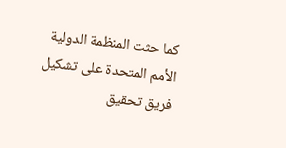كما حثت المنظمة الدولية الأمم المتحدة على تشكيل فريق تحقيق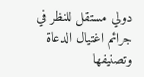دولي مستقل للنظر في جرائم اغتيال الدعاة وتصنيفها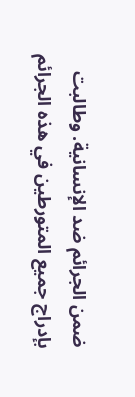ضمن الجرائم ضد الإنسانية. وطالبت بإدراج جميع المتورطين في هذه الجرائم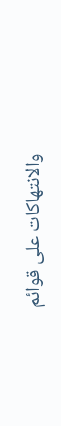والانتهاكات على قوائم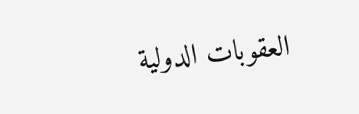العقوبات الدولية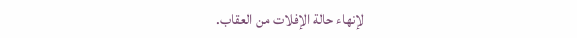لإنهاء حالة الإفلات من العقاب.